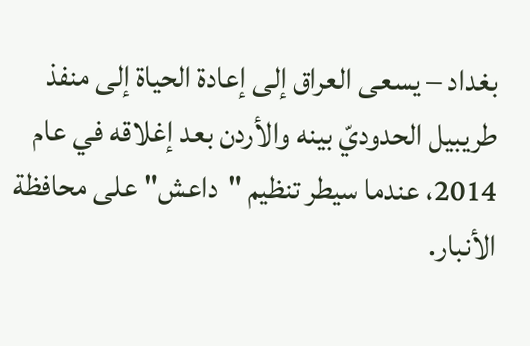بغداد – يسعى العراق إلى إعادة الحياة إلى منفذ طريبيل الحدوديّ بينه والأردن بعد إغلاقه في عام 2014، عندما سيطر تنظيم "داعش" على محافظة الأنبار.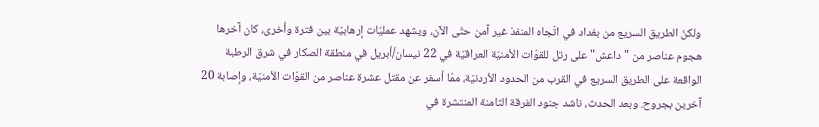ولكنّ الطريق السريع من بغداد في اتّجاه المنفذ غير آمن حتّى الآن، ويشهد عمليّات إرهابيّة بين فترة وأخرى، كان آخرها هجوم عناصر من "داعش" على رتل للقوّات الأمنيّة العراقيّة في 22 نيسان/أبريل في منطقة الصكار في شرق الرطبة الواقعة على الطريق السريع في القرب من الحدود الأردنيّة، ممّا أسفر عن مقتل عشرة عناصر من القوّات الأمنيّة، وإصابة 20 آخرين بجروح. وبعد الحدث، ناشد جنود الفرقة الثامنة المنتشرة في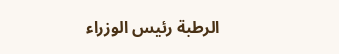الرطبة رئيس الوزراء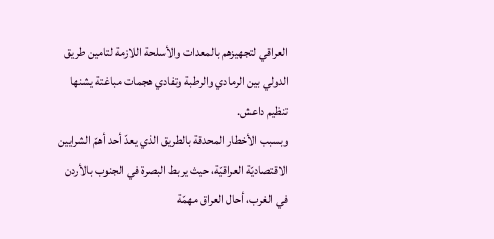العراقي لتجهيزهم بالمعدات والأسلحة اللازمة لتامين طريق الدولي بين الرمادي والرطبة وتفادي هجمات مباغتة يشنها تنظيم داعش.
وبسبب الأخطار المحدقة بالطريق الذي يعدّ أحد أهمّ الشرايين الاقتصاديّة العراقيّة، حيث يربط البصرة في الجنوب بالأردن في الغرب، أحال العراق مهمّة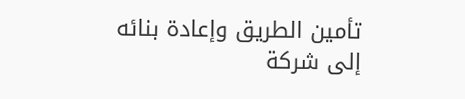تأمين الطريق وإعادة بنائه إلى شركة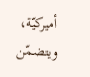أميركيّة، ويتضمّن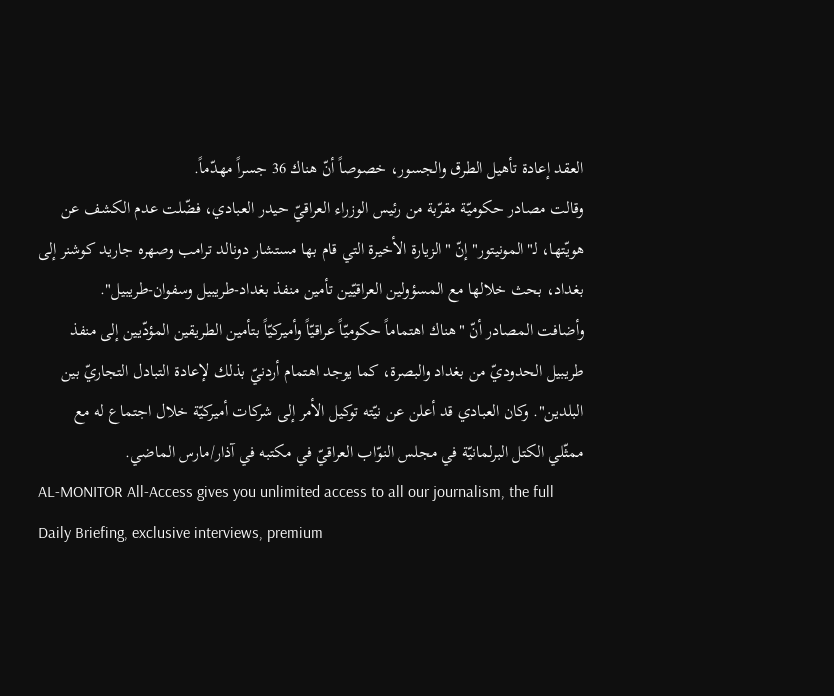العقد إعادة تأهيل الطرق والجسور، خصوصاً أنّ هناك 36 جسراً مهدّماً.
وقالت مصادر حكوميّة مقرّبة من رئيس الوزراء العراقيّ حيدر العبادي، فضّلت عدم الكشف عن هويّتها، لـ"المونيتور" إنّ "الزيارة الأخيرة التي قام بها مستشار دونالد ترامب وصهره جاريد كوشنر إلى بغداد، بحث خلالها مع المسؤولين العراقيّين تأمين منفذ بغداد-طريبيل وسفوان-طريبيل".
وأضافت المصادر أنّ "هناك اهتماماً حكوميّاً عراقيّاً وأميركيّاً بتأمين الطريقين المؤدّيين إلى منفذ طريبيل الحدوديّ من بغداد والبصرة، كما يوجد اهتمام أردنيّ بذلك لإعادة التبادل التجاريّ بين البلدين". وكان العبادي قد أعلن عن نيّته توكيل الأمر إلى شركات أميركيّة خلال اجتماع له مع ممثّلي الكتل البرلمانيّة في مجلس النوّاب العراقيّ في مكتبه في آذار/مارس الماضي.
AL-MONITOR All-Access gives you unlimited access to all our journalism, the full Daily Briefing, exclusive interviews, premium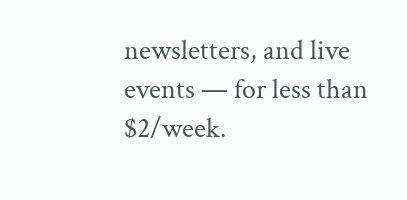newsletters, and live events — for less than $2/week.